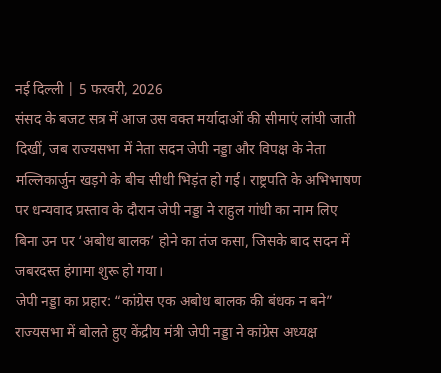नई दिल्ली | 5 फरवरी, 2026
संसद के बजट सत्र में आज उस वक्त मर्यादाओं की सीमाएं लांघी जाती दिखीं, जब राज्यसभा में नेता सदन जेपी नड्डा और विपक्ष के नेता मल्लिकार्जुन खड़गे के बीच सीधी भिड़ंत हो गई। राष्ट्रपति के अभिभाषण पर धन्यवाद प्रस्ताव के दौरान जेपी नड्डा ने राहुल गांधी का नाम लिए बिना उन पर ‘अबोध बालक’ होने का तंज कसा, जिसके बाद सदन में जबरदस्त हंगामा शुरू हो गया।
जेपी नड्डा का प्रहार: “कांग्रेस एक अबोध बालक की बंधक न बने”
राज्यसभा में बोलते हुए केंद्रीय मंत्री जेपी नड्डा ने कांग्रेस अध्यक्ष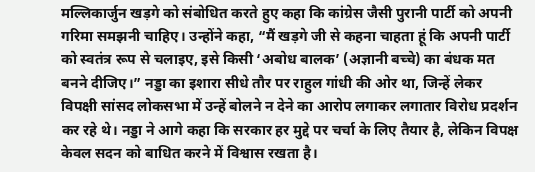मल्लिकार्जुन खड़गे को संबोधित करते हुए कहा कि कांग्रेस जैसी पुरानी पार्टी को अपनी गरिमा समझनी चाहिए। उन्होंने कहा, “मैं खड़गे जी से कहना चाहता हूं कि अपनी पार्टी को स्वतंत्र रूप से चलाइए, इसे किसी ‘अबोध बालक’ (अज्ञानी बच्चे) का बंधक मत बनने दीजिए।” नड्डा का इशारा सीधे तौर पर राहुल गांधी की ओर था, जिन्हें लेकर विपक्षी सांसद लोकसभा में उन्हें बोलने न देने का आरोप लगाकर लगातार विरोध प्रदर्शन कर रहे थे। नड्डा ने आगे कहा कि सरकार हर मुद्दे पर चर्चा के लिए तैयार है, लेकिन विपक्ष केवल सदन को बाधित करने में विश्वास रखता है।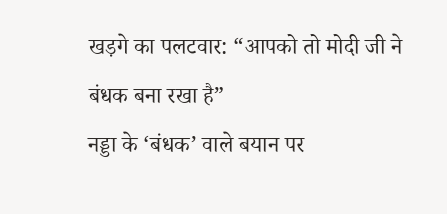खड़गे का पलटवार: “आपको तो मोदी जी ने बंधक बना रखा है”
नड्डा के ‘बंधक’ वाले बयान पर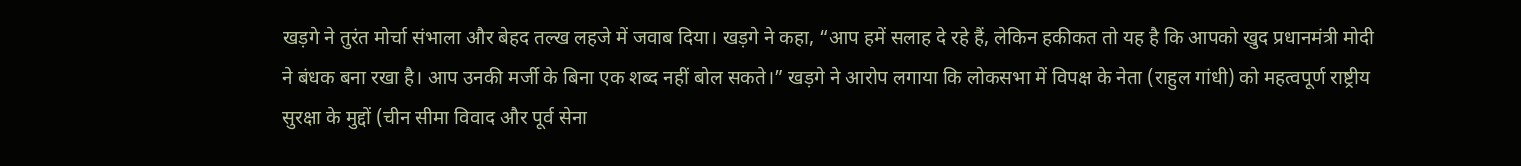खड़गे ने तुरंत मोर्चा संभाला और बेहद तल्ख लहजे में जवाब दिया। खड़गे ने कहा, “आप हमें सलाह दे रहे हैं, लेकिन हकीकत तो यह है कि आपको खुद प्रधानमंत्री मोदी ने बंधक बना रखा है। आप उनकी मर्जी के बिना एक शब्द नहीं बोल सकते।” खड़गे ने आरोप लगाया कि लोकसभा में विपक्ष के नेता (राहुल गांधी) को महत्वपूर्ण राष्ट्रीय सुरक्षा के मुद्दों (चीन सीमा विवाद और पूर्व सेना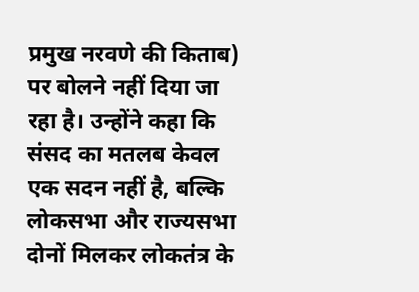प्रमुख नरवणे की किताब) पर बोलने नहीं दिया जा रहा है। उन्होंने कहा कि संसद का मतलब केवल एक सदन नहीं है, बल्कि लोकसभा और राज्यसभा दोनों मिलकर लोकतंत्र के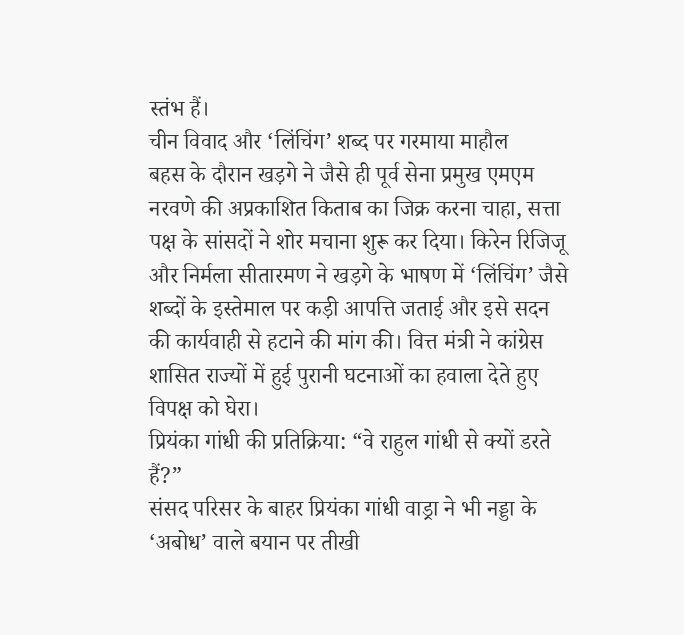स्तंभ हैं।
चीन विवाद और ‘लिंचिंग’ शब्द पर गरमाया माहौल
बहस के दौरान खड़गे ने जैसे ही पूर्व सेना प्रमुख एमएम नरवणे की अप्रकाशित किताब का जिक्र करना चाहा, सत्ता पक्ष के सांसदों ने शोर मचाना शुरू कर दिया। किरेन रिजिजू और निर्मला सीतारमण ने खड़गे के भाषण में ‘लिंचिंग’ जैसे शब्दों के इस्तेमाल पर कड़ी आपत्ति जताई और इसे सदन की कार्यवाही से हटाने की मांग की। वित्त मंत्री ने कांग्रेस शासित राज्यों में हुई पुरानी घटनाओं का हवाला देते हुए विपक्ष को घेरा।
प्रियंका गांधी की प्रतिक्रिया: “वे राहुल गांधी से क्यों डरते हैं?”
संसद परिसर के बाहर प्रियंका गांधी वाड्रा ने भी नड्डा के ‘अबोध’ वाले बयान पर तीखी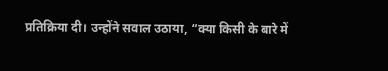प्रतिक्रिया दी। उन्होंने सवाल उठाया, “क्या किसी के बारे में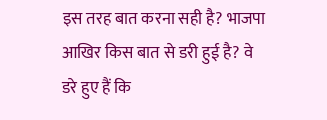इस तरह बात करना सही है? भाजपा आखिर किस बात से डरी हुई है? वे डरे हुए हैं कि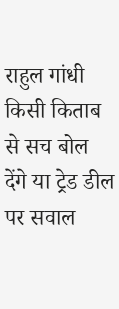राहुल गांधी किसी किताब से सच बोल देंगे या ट्रेड डील पर सवाल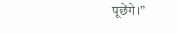पूछेंगे।”